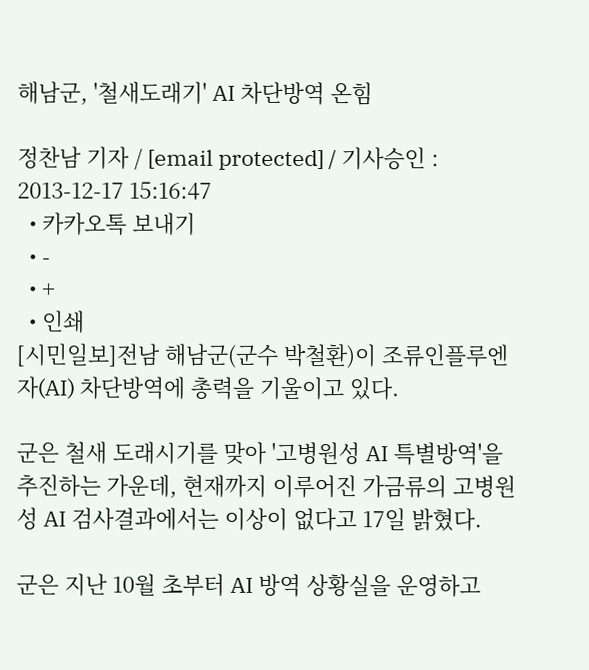해남군, '철새도래기' AI 차단방역 온힘

정찬남 기자 / [email protected] / 기사승인 : 2013-12-17 15:16:47
  • 카카오톡 보내기
  • -
  • +
  • 인쇄
[시민일보]전남 해남군(군수 박철환)이 조류인플루엔자(AI) 차단방역에 총력을 기울이고 있다.

군은 철새 도래시기를 맞아 '고병원성 AI 특별방역'을 추진하는 가운데, 현재까지 이루어진 가금류의 고병원성 AI 검사결과에서는 이상이 없다고 17일 밝혔다.

군은 지난 10월 초부터 AI 방역 상황실을 운영하고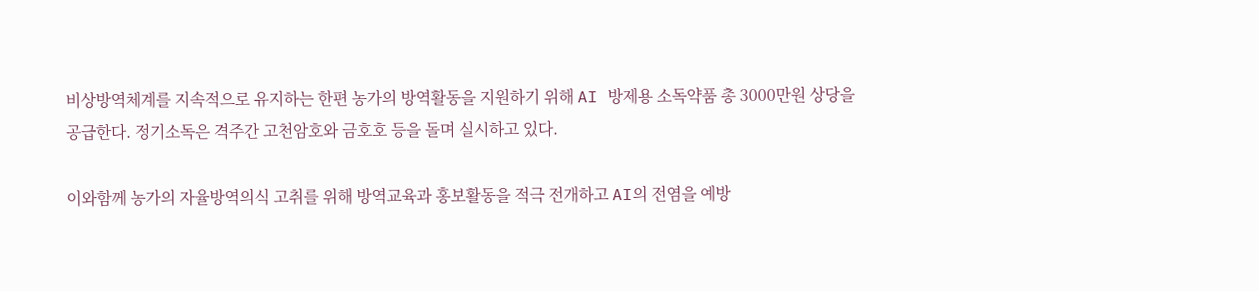비상방역체계를 지속적으로 유지하는 한편 농가의 방역활동을 지원하기 위해 AI 방제용 소독약품 총 3000만원 상당을 공급한다. 정기소독은 격주간 고천암호와 금호호 등을 돌며 실시하고 있다.

이와함께 농가의 자율방역의식 고취를 위해 방역교육과 홍보활동을 적극 전개하고 AI의 전염을 예방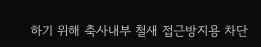하기 위해 축사내부 철새 접근방지용 차단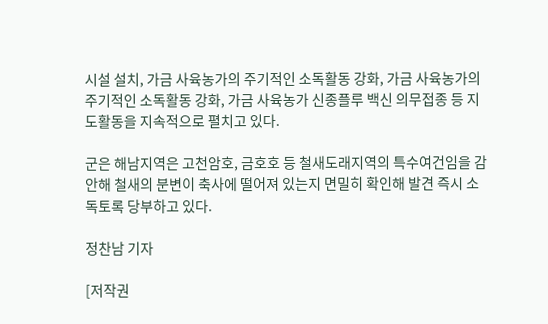시설 설치, 가금 사육농가의 주기적인 소독활동 강화, 가금 사육농가의 주기적인 소독활동 강화, 가금 사육농가 신종플루 백신 의무접종 등 지도활동을 지속적으로 펼치고 있다.

군은 해남지역은 고천암호, 금호호 등 철새도래지역의 특수여건임을 감안해 철새의 분변이 축사에 떨어져 있는지 면밀히 확인해 발견 즉시 소독토록 당부하고 있다.

정찬남 기자

[저작권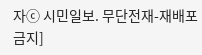자ⓒ 시민일보. 무단전재-재배포 금지]